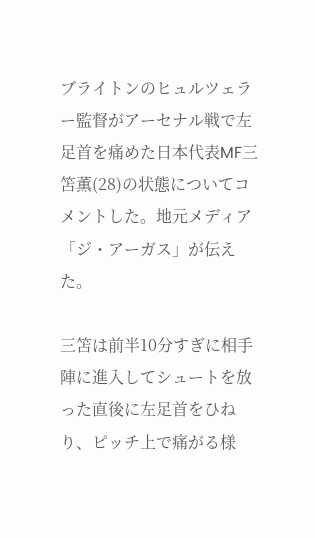ブライトンのヒュルツェラー監督がアーセナル戦で左足首を痛めた日本代表MF三笘薫(28)の状態についてコメントした。地元メディア「ジ・アーガス」が伝えた。

三笘は前半10分すぎに相手陣に進入してシュートを放った直後に左足首をひねり、ピッチ上で痛がる様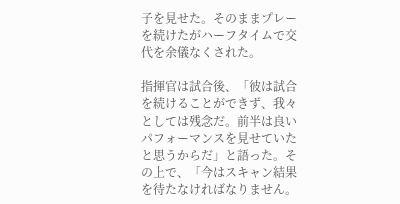子を見せた。そのままプレーを続けたがハーフタイムで交代を余儀なくされた。

指揮官は試合後、「彼は試合を続けることができず、我々としては残念だ。前半は良いパフォーマンスを見せていたと思うからだ」と語った。その上で、「今はスキャン結果を待たなければなりません。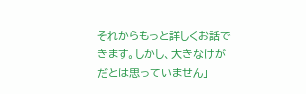それからもっと詳しくお話できます。しかし、大きなけがだとは思っていません」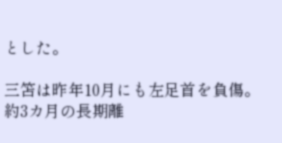とした。

三笘は昨年10月にも左足首を負傷。約3カ月の長期離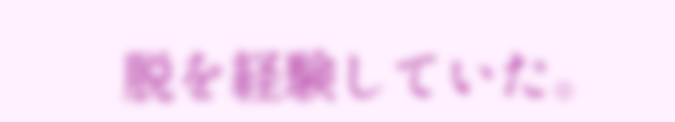脱を経験していた。